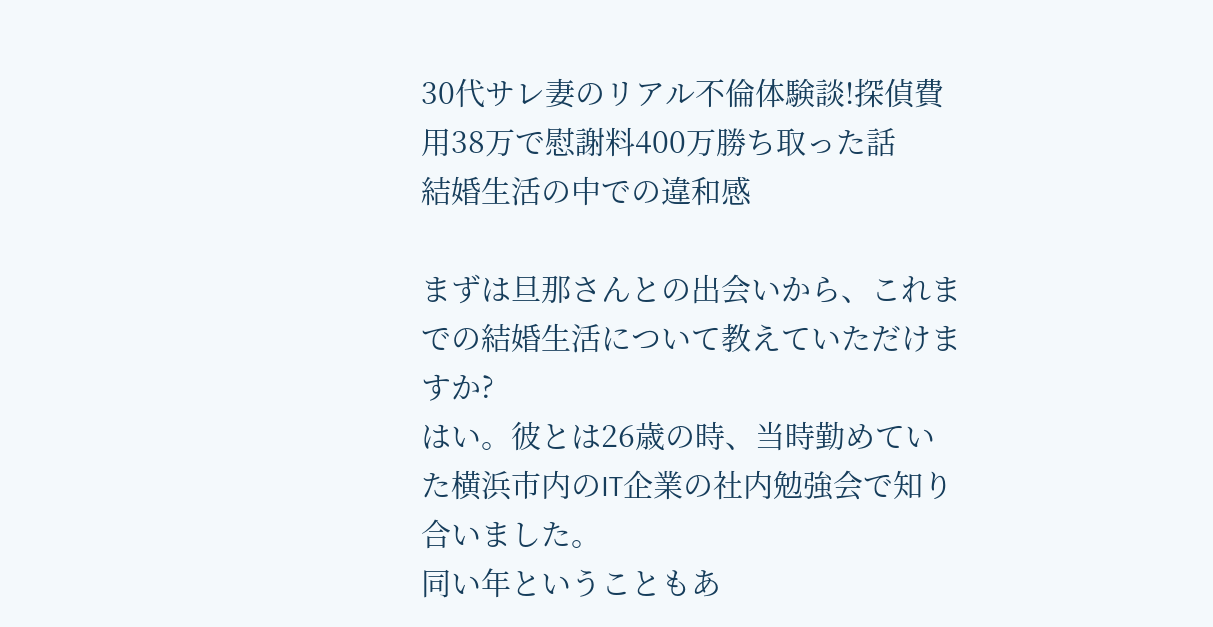30代サレ妻のリアル不倫体験談!探偵費用38万で慰謝料400万勝ち取った話
結婚生活の中での違和感

まずは旦那さんとの出会いから、これまでの結婚生活について教えていただけますか?
はい。彼とは26歳の時、当時勤めていた横浜市内のIT企業の社内勉強会で知り合いました。
同い年ということもあ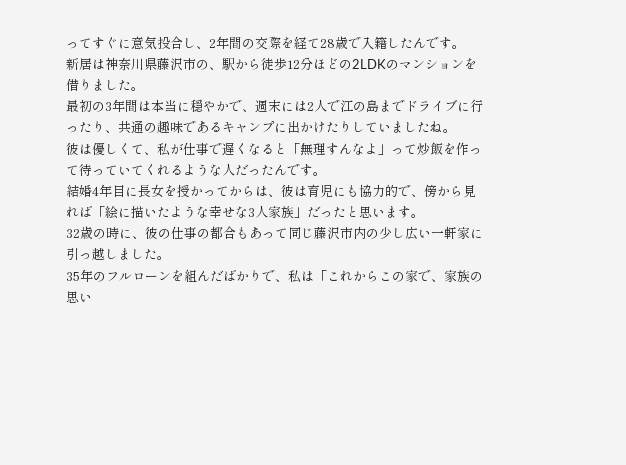ってすぐに意気投合し、2年間の交際を経て28歳で入籍したんです。
新居は神奈川県藤沢市の、駅から徒歩12分ほどの2LDKのマンションを借りました。
最初の3年間は本当に穏やかで、週末には2人で江の島までドライブに行ったり、共通の趣味であるキャンプに出かけたりしていましたね。
彼は優しくて、私が仕事で遅くなると「無理すんなよ」って炒飯を作って待っていてくれるような人だったんです。
結婚4年目に長女を授かってからは、彼は育児にも協力的で、傍から見れば「絵に描いたような幸せな3人家族」だったと思います。
32歳の時に、彼の仕事の都合もあって同じ藤沢市内の少し広い一軒家に引っ越しました。
35年のフルローンを組んだばかりで、私は「これからこの家で、家族の思い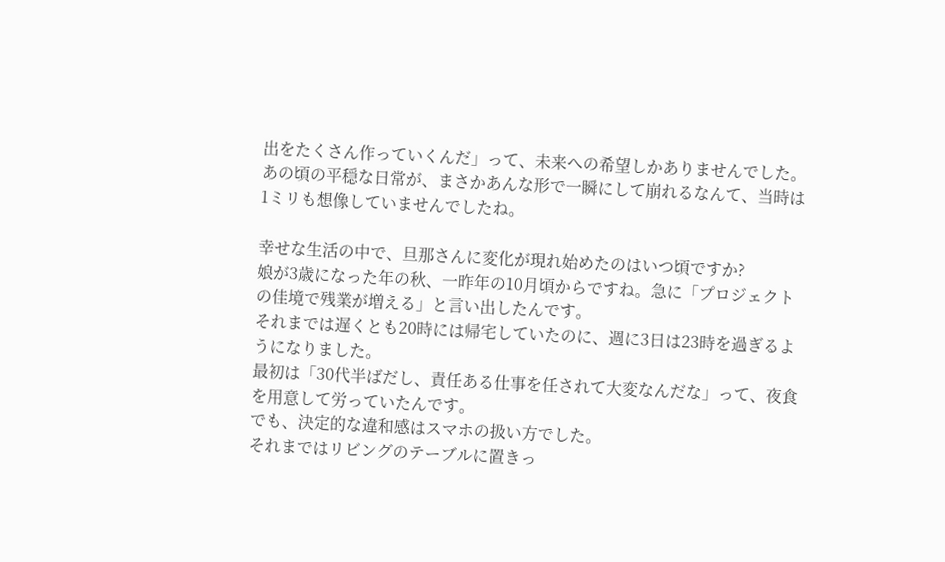出をたくさん作っていくんだ」って、未来への希望しかありませんでした。
あの頃の平穏な日常が、まさかあんな形で一瞬にして崩れるなんて、当時は1ミリも想像していませんでしたね。

幸せな生活の中で、旦那さんに変化が現れ始めたのはいつ頃ですか?
娘が3歳になった年の秋、一昨年の10月頃からですね。急に「プロジェクトの佳境で残業が増える」と言い出したんです。
それまでは遅くとも20時には帰宅していたのに、週に3日は23時を過ぎるようになりました。
最初は「30代半ばだし、責任ある仕事を任されて大変なんだな」って、夜食を用意して労っていたんです。
でも、決定的な違和感はスマホの扱い方でした。
それまではリビングのテーブルに置きっ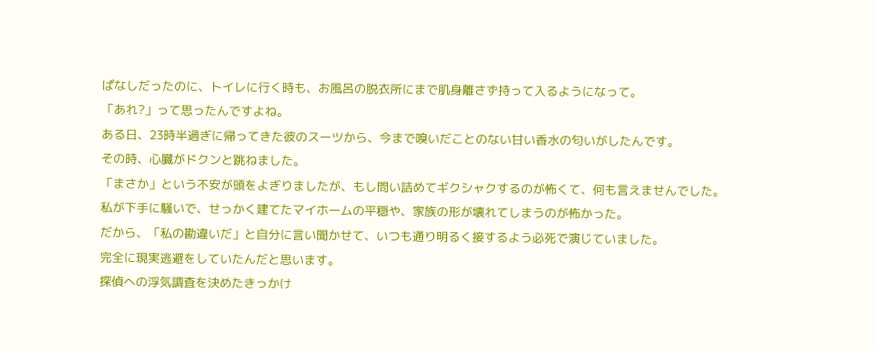ぱなしだったのに、トイレに行く時も、お風呂の脱衣所にまで肌身離さず持って入るようになって。
「あれ?」って思ったんですよね。
ある日、23時半過ぎに帰ってきた彼のスーツから、今まで嗅いだことのない甘い香水の匂いがしたんです。
その時、心臓がドクンと跳ねました。
「まさか」という不安が頭をよぎりましたが、もし問い詰めてギクシャクするのが怖くて、何も言えませんでした。
私が下手に騒いで、せっかく建てたマイホームの平穏や、家族の形が壊れてしまうのが怖かった。
だから、「私の勘違いだ」と自分に言い聞かせて、いつも通り明るく接するよう必死で演じていました。
完全に現実逃避をしていたんだと思います。
探偵への浮気調査を決めたきっかけ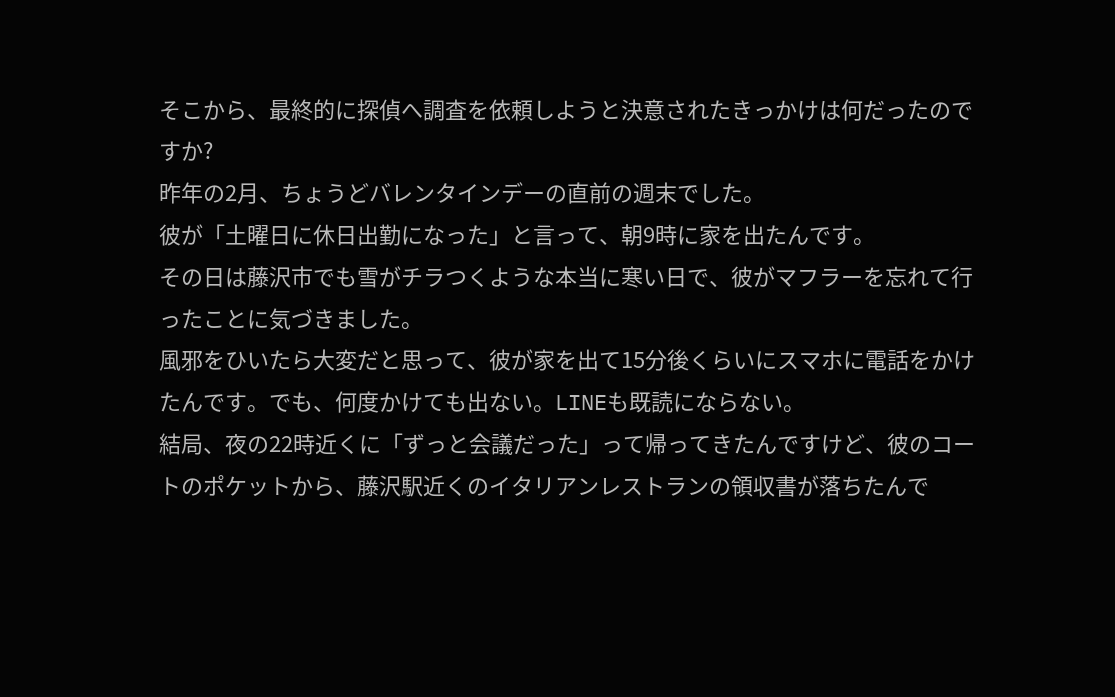そこから、最終的に探偵へ調査を依頼しようと決意されたきっかけは何だったのですか?
昨年の2月、ちょうどバレンタインデーの直前の週末でした。
彼が「土曜日に休日出勤になった」と言って、朝9時に家を出たんです。
その日は藤沢市でも雪がチラつくような本当に寒い日で、彼がマフラーを忘れて行ったことに気づきました。
風邪をひいたら大変だと思って、彼が家を出て15分後くらいにスマホに電話をかけたんです。でも、何度かけても出ない。LINEも既読にならない。
結局、夜の22時近くに「ずっと会議だった」って帰ってきたんですけど、彼のコートのポケットから、藤沢駅近くのイタリアンレストランの領収書が落ちたんで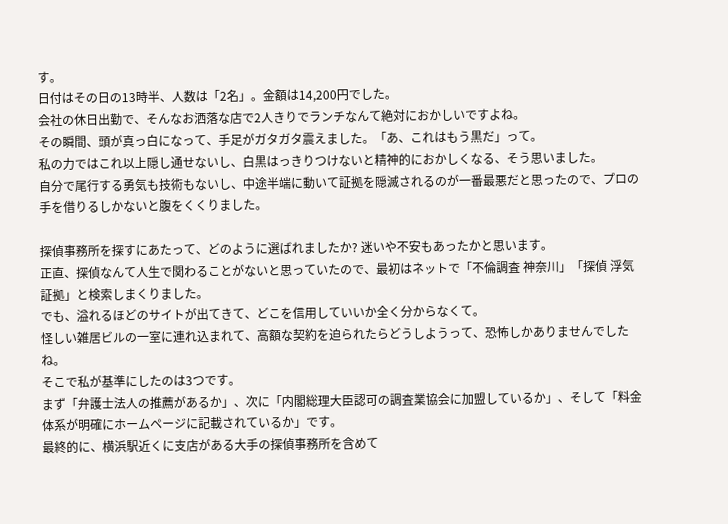す。
日付はその日の13時半、人数は「2名」。金額は14,200円でした。
会社の休日出勤で、そんなお洒落な店で2人きりでランチなんて絶対におかしいですよね。
その瞬間、頭が真っ白になって、手足がガタガタ震えました。「あ、これはもう黒だ」って。
私の力ではこれ以上隠し通せないし、白黒はっきりつけないと精神的におかしくなる、そう思いました。
自分で尾行する勇気も技術もないし、中途半端に動いて証拠を隠滅されるのが一番最悪だと思ったので、プロの手を借りるしかないと腹をくくりました。

探偵事務所を探すにあたって、どのように選ばれましたか? 迷いや不安もあったかと思います。
正直、探偵なんて人生で関わることがないと思っていたので、最初はネットで「不倫調査 神奈川」「探偵 浮気証拠」と検索しまくりました。
でも、溢れるほどのサイトが出てきて、どこを信用していいか全く分からなくて。
怪しい雑居ビルの一室に連れ込まれて、高額な契約を迫られたらどうしようって、恐怖しかありませんでしたね。
そこで私が基準にしたのは3つです。
まず「弁護士法人の推薦があるか」、次に「内閣総理大臣認可の調査業協会に加盟しているか」、そして「料金体系が明確にホームページに記載されているか」です。
最終的に、横浜駅近くに支店がある大手の探偵事務所を含めて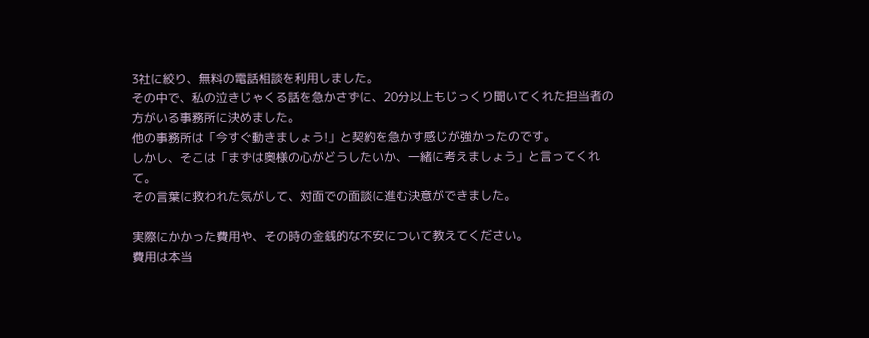3社に絞り、無料の電話相談を利用しました。
その中で、私の泣きじゃくる話を急かさずに、20分以上もじっくり聞いてくれた担当者の方がいる事務所に決めました。
他の事務所は「今すぐ動きましょう!」と契約を急かす感じが強かったのです。
しかし、そこは「まずは奥様の心がどうしたいか、一緒に考えましょう」と言ってくれて。
その言葉に救われた気がして、対面での面談に進む決意ができました。

実際にかかった費用や、その時の金銭的な不安について教えてください。
費用は本当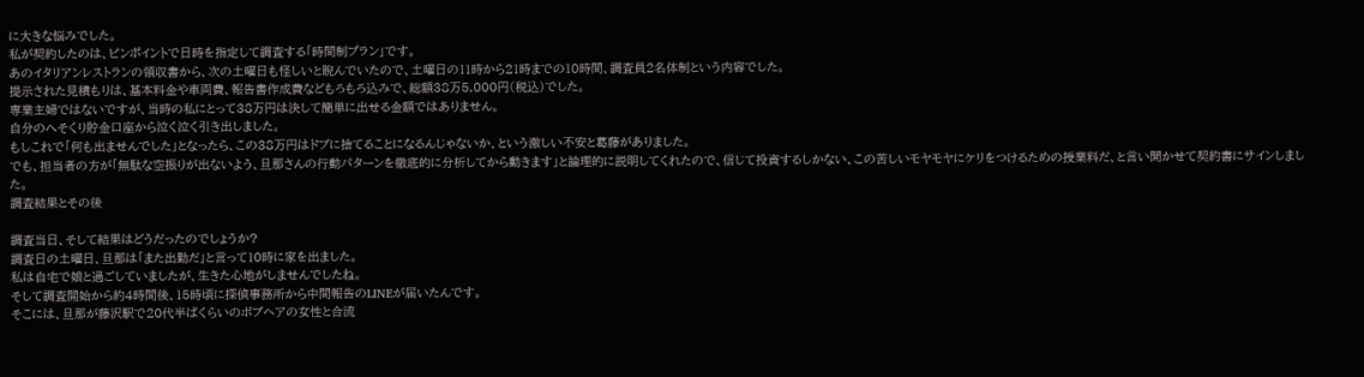に大きな悩みでした。
私が契約したのは、ピンポイントで日時を指定して調査する「時間制プラン」です。
あのイタリアンレストランの領収書から、次の土曜日も怪しいと睨んでいたので、土曜日の11時から21時までの10時間、調査員2名体制という内容でした。
提示された見積もりは、基本料金や車両費、報告書作成費などもろもろ込みで、総額38万5,000円(税込)でした。
専業主婦ではないですが、当時の私にとって38万円は決して簡単に出せる金額ではありません。
自分のへそくり貯金口座から泣く泣く引き出しました。
もしこれで「何も出ませんでした」となったら、この38万円はドブに捨てることになるんじゃないか、という激しい不安と葛藤がありました。
でも、担当者の方が「無駄な空振りが出ないよう、旦那さんの行動パターンを徹底的に分析してから動きます」と論理的に説明してくれたので、信じて投資するしかない、この苦しいモヤモヤにケリをつけるための授業料だ、と言い聞かせて契約書にサインしました。
調査結果とその後

調査当日、そして結果はどうだったのでしょうか?
調査日の土曜日、旦那は「また出勤だ」と言って10時に家を出ました。
私は自宅で娘と過ごしていましたが、生きた心地がしませんでしたね。
そして調査開始から約4時間後、15時頃に探偵事務所から中間報告のLINEが届いたんです。
そこには、旦那が藤沢駅で20代半ばくらいのボブヘアの女性と合流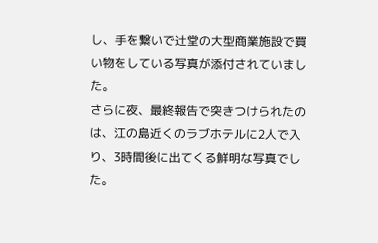し、手を繋いで辻堂の大型商業施設で買い物をしている写真が添付されていました。
さらに夜、最終報告で突きつけられたのは、江の島近くのラブホテルに2人で入り、3時間後に出てくる鮮明な写真でした。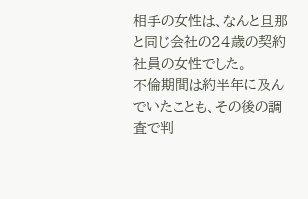相手の女性は、なんと旦那と同じ会社の24歳の契約社員の女性でした。
不倫期間は約半年に及んでいたことも、その後の調査で判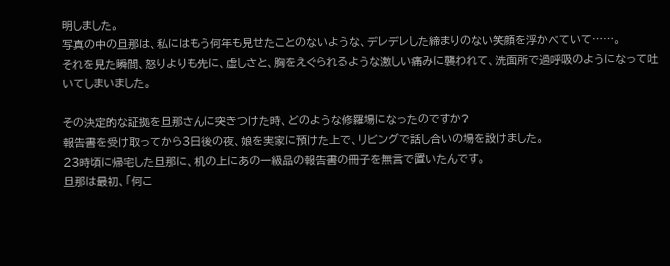明しました。
写真の中の旦那は、私にはもう何年も見せたことのないような、デレデレした締まりのない笑顔を浮かべていて……。
それを見た瞬間、怒りよりも先に、虚しさと、胸をえぐられるような激しい痛みに襲われて、洗面所で過呼吸のようになって吐いてしまいました。

その決定的な証拠を旦那さんに突きつけた時、どのような修羅場になったのですか?
報告書を受け取ってから3日後の夜、娘を実家に預けた上で、リビングで話し合いの場を設けました。
23時頃に帰宅した旦那に、机の上にあの一級品の報告書の冊子を無言で置いたんです。
旦那は最初、「何こ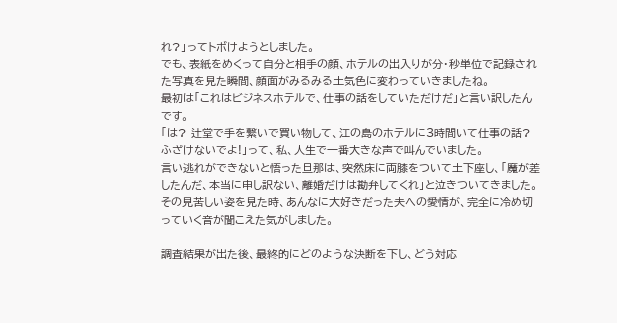れ?」ってトボけようとしました。
でも、表紙をめくって自分と相手の顔、ホテルの出入りが分・秒単位で記録された写真を見た瞬間、顔面がみるみる土気色に変わっていきましたね。
最初は「これはビジネスホテルで、仕事の話をしていただけだ」と言い訳したんです。
「は? 辻堂で手を繋いで買い物して、江の島のホテルに3時間いて仕事の話? ふざけないでよ!」って、私、人生で一番大きな声で叫んでいました。
言い逃れができないと悟った旦那は、突然床に両膝をついて土下座し、「魔が差したんだ、本当に申し訳ない、離婚だけは勘弁してくれ」と泣きついてきました。
その見苦しい姿を見た時、あんなに大好きだった夫への愛情が、完全に冷め切っていく音が聞こえた気がしました。

調査結果が出た後、最終的にどのような決断を下し、どう対応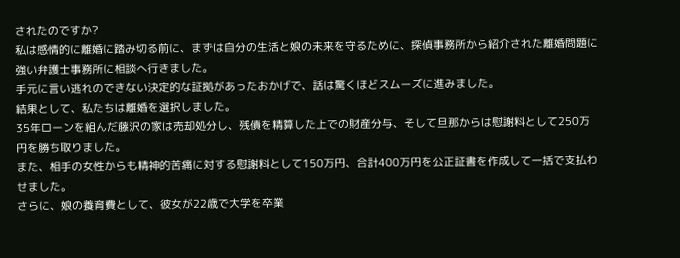されたのですか?
私は感情的に離婚に踏み切る前に、まずは自分の生活と娘の未来を守るために、探偵事務所から紹介された離婚問題に強い弁護士事務所に相談へ行きました。
手元に言い逃れのできない決定的な証拠があったおかげで、話は驚くほどスムーズに進みました。
結果として、私たちは離婚を選択しました。
35年ローンを組んだ藤沢の家は売却処分し、残債を精算した上での財産分与、そして旦那からは慰謝料として250万円を勝ち取りました。
また、相手の女性からも精神的苦痛に対する慰謝料として150万円、合計400万円を公正証書を作成して一括で支払わせました。
さらに、娘の養育費として、彼女が22歳で大学を卒業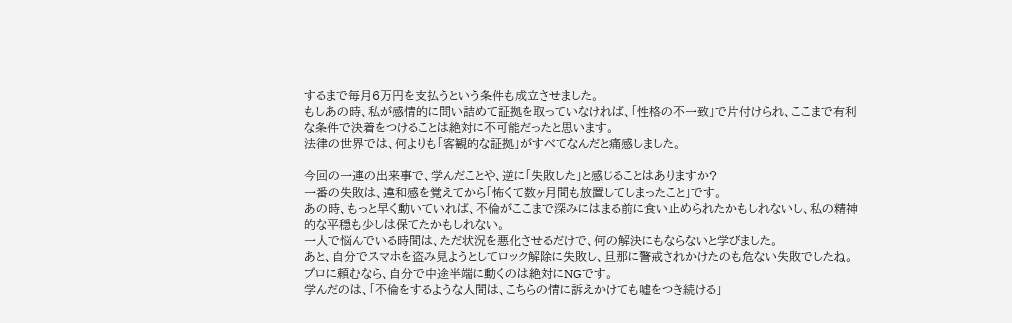するまで毎月6万円を支払うという条件も成立させました。
もしあの時、私が感情的に問い詰めて証拠を取っていなければ、「性格の不一致」で片付けられ、ここまで有利な条件で決着をつけることは絶対に不可能だったと思います。
法律の世界では、何よりも「客観的な証拠」がすべてなんだと痛感しました。

今回の一連の出来事で、学んだことや、逆に「失敗した」と感じることはありますか?
一番の失敗は、違和感を覚えてから「怖くて数ヶ月間も放置してしまったこと」です。
あの時、もっと早く動いていれば、不倫がここまで深みにはまる前に食い止められたかもしれないし、私の精神的な平穏も少しは保てたかもしれない。
一人で悩んでいる時間は、ただ状況を悪化させるだけで、何の解決にもならないと学びました。
あと、自分でスマホを盗み見ようとしてロック解除に失敗し、旦那に警戒されかけたのも危ない失敗でしたね。
プロに頼むなら、自分で中途半端に動くのは絶対にNGです。
学んだのは、「不倫をするような人間は、こちらの情に訴えかけても嘘をつき続ける」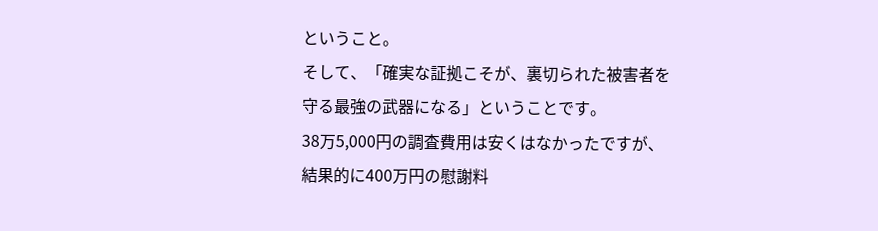ということ。
そして、「確実な証拠こそが、裏切られた被害者を守る最強の武器になる」ということです。
38万5,000円の調査費用は安くはなかったですが、結果的に400万円の慰謝料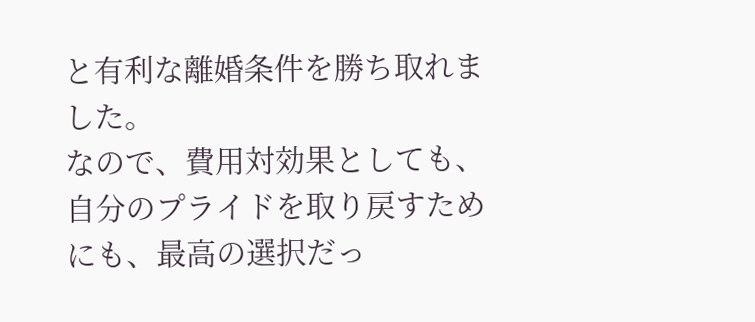と有利な離婚条件を勝ち取れました。
なので、費用対効果としても、自分のプライドを取り戻すためにも、最高の選択だっ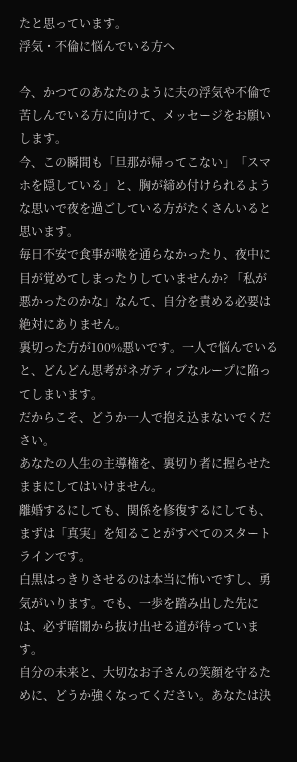たと思っています。
浮気・不倫に悩んでいる方へ

今、かつてのあなたのように夫の浮気や不倫で苦しんでいる方に向けて、メッセージをお願いします。
今、この瞬間も「旦那が帰ってこない」「スマホを隠している」と、胸が締め付けられるような思いで夜を過ごしている方がたくさんいると思います。
毎日不安で食事が喉を通らなかったり、夜中に目が覚めてしまったりしていませんか? 「私が悪かったのかな」なんて、自分を責める必要は絶対にありません。
裏切った方が100%悪いです。一人で悩んでいると、どんどん思考がネガティブなループに陥ってしまいます。
だからこそ、どうか一人で抱え込まないでください。
あなたの人生の主導権を、裏切り者に握らせたままにしてはいけません。
離婚するにしても、関係を修復するにしても、まずは「真実」を知ることがすべてのスタートラインです。
白黒はっきりさせるのは本当に怖いですし、勇気がいります。でも、一歩を踏み出した先には、必ず暗闇から抜け出せる道が待っています。
自分の未来と、大切なお子さんの笑顔を守るために、どうか強くなってください。あなたは決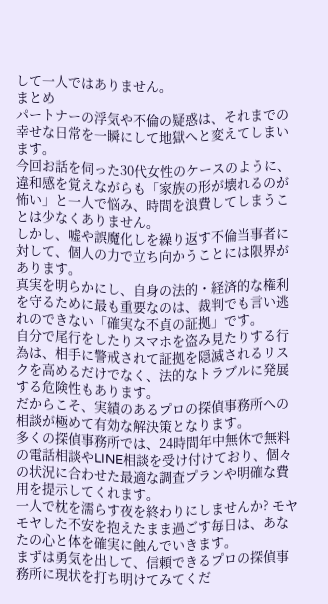して一人ではありません。
まとめ
パートナーの浮気や不倫の疑惑は、それまでの幸せな日常を一瞬にして地獄へと変えてしまいます。
今回お話を伺った30代女性のケースのように、違和感を覚えながらも「家族の形が壊れるのが怖い」と一人で悩み、時間を浪費してしまうことは少なくありません。
しかし、嘘や誤魔化しを繰り返す不倫当事者に対して、個人の力で立ち向かうことには限界があります。
真実を明らかにし、自身の法的・経済的な権利を守るために最も重要なのは、裁判でも言い逃れのできない「確実な不貞の証拠」です。
自分で尾行をしたりスマホを盗み見たりする行為は、相手に警戒されて証拠を隠滅されるリスクを高めるだけでなく、法的なトラブルに発展する危険性もあります。
だからこそ、実績のあるプロの探偵事務所への相談が極めて有効な解決策となります。
多くの探偵事務所では、24時間年中無休で無料の電話相談やLINE相談を受け付けており、個々の状況に合わせた最適な調査プランや明確な費用を提示してくれます。
一人で枕を濡らす夜を終わりにしませんか? モヤモヤした不安を抱えたまま過ごす毎日は、あなたの心と体を確実に蝕んでいきます。
まずは勇気を出して、信頼できるプロの探偵事務所に現状を打ち明けてみてくだ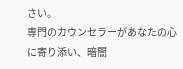さい。
専門のカウンセラーがあなたの心に寄り添い、暗闇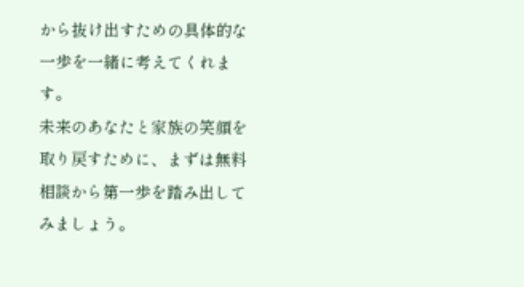から抜け出すための具体的な一歩を一緒に考えてくれます。
未来のあなたと家族の笑顔を取り戻すために、まずは無料相談から第一歩を踏み出してみましょう。